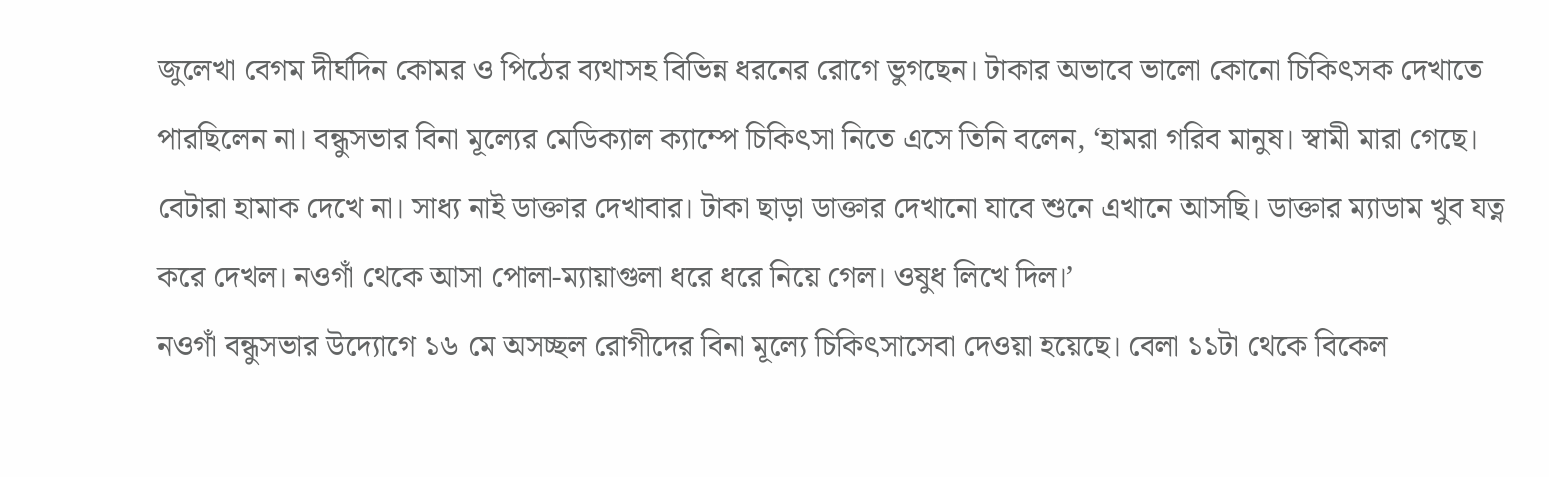জুলেখা বেগম দীর্ঘদিন কোমর ও পিঠের ব্যথাসহ বিভিন্ন ধরনের রোগে ভুগছেন। টাকার অভাবে ভালো কোনো চিকিৎসক দেখাতে পারছিলেন না। বন্ধুসভার বিনা মূল্যের মেডিক্যাল ক্যাম্পে চিকিৎসা নিতে এসে তিনি বলেন, ‘হামরা গরিব মানুষ। স্বামী মারা গেছে। বেটারা হামাক দেখে না। সাধ্য নাই ডাক্তার দেখাবার। টাকা ছাড়া ডাক্তার দেখানো যাবে শুনে এখানে আসছি। ডাক্তার ম্যাডাম খুব যত্ন করে দেখল। নওগাঁ থেকে আসা পোলা-ম্যায়াগুলা ধরে ধরে নিয়ে গেল। ওষুধ লিখে দিল।’
নওগাঁ বন্ধুসভার উদ্যোগে ১৬ মে অসচ্ছল রোগীদের বিনা মূল্যে চিকিৎসাসেবা দেওয়া হয়েছে। বেলা ১১টা থেকে বিকেল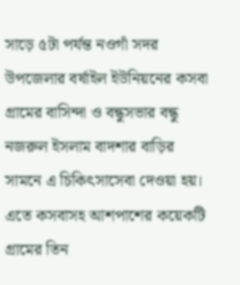সাড়ে ৫টা পর্যন্ত নওগাঁ সদর উপজেলার বর্ষাইল ইউনিয়নের কসবা গ্রামের বাসিন্দা ও বন্ধুসভার বন্ধু নজরুল ইসলাম বাদশার বাড়ির সামনে এ চিকিৎসাসেবা দেওয়া হয়। এতে কসবাসহ আশপাশের কয়েকটি গ্রামের তিন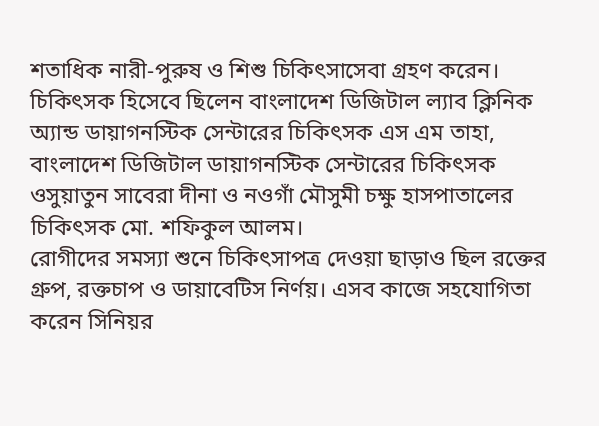শতাধিক নারী-পুরুষ ও শিশু চিকিৎসাসেবা গ্রহণ করেন।
চিকিৎসক হিসেবে ছিলেন বাংলাদেশ ডিজিটাল ল্যাব ক্লিনিক অ্যান্ড ডায়াগনস্টিক সেন্টারের চিকিৎসক এস এম তাহা, বাংলাদেশ ডিজিটাল ডায়াগনস্টিক সেন্টারের চিকিৎসক ওসুয়াতুন সাবেরা দীনা ও নওগাঁ মৌসুমী চক্ষু হাসপাতালের চিকিৎসক মো. শফিকুল আলম।
রোগীদের সমস্যা শুনে চিকিৎসাপত্র দেওয়া ছাড়াও ছিল রক্তের গ্রুপ, রক্তচাপ ও ডায়াবেটিস নির্ণয়। এসব কাজে সহযোগিতা করেন সিনিয়র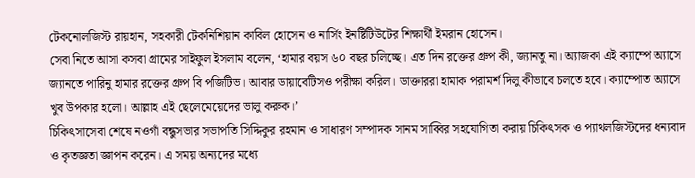টেকনোলজিস্ট রায়হান, সহকারী টেকনিশিয়ান কাবিল হোসেন ও নার্সিং ইনষ্টিটিউটের শিক্ষার্থী ইমরান হোসেন।
সেবা নিতে আসা কসবা গ্রামের সাইফুল ইসলাম বলেন, ‘হামার বয়স ৬০ বছর চলিচ্ছে। এত দিন রক্তের গ্রুপ কী, জ্যানতু না। অ্যাজকা এই ক্যাম্পে অ্যাসে জ্যানতে পারিনু হামার রক্তের গ্রুপ বি পজিটিভ। আবার ডায়াবেটিসও পরীক্ষা করিল। ডাক্তাররা হামাক পরামর্শ দিলু কীভাবে চলতে হবে। ক্যাম্পোত অ্যাসে খুব উপকার হলো। আল্লাহ এই ছেলেমেয়েদের ভালু করুক।’
চিকিৎসাসেবা শেষে নওগাঁ বন্ধুসভার সভাপতি সিদ্দিকুর রহমান ও সাধারণ সম্পাদক সানম সাব্বির সহযোগিতা করায় চিকিৎসক ও প্যাথলজিস্টদের ধন্যবাদ ও কৃতজ্ঞতা জ্ঞাপন করেন। এ সময় অন্যদের মধ্যে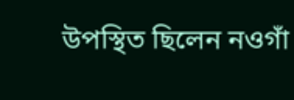উপস্থিত ছিলেন নওগাঁ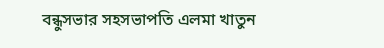বন্ধুসভার সহসভাপতি এলমা খাতুন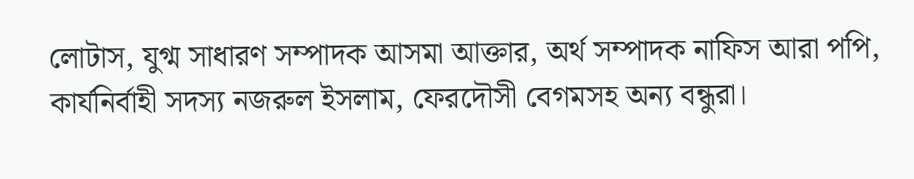লোটাস, যুগ্ম সাধারণ সম্পাদক আসমা আক্তার, অর্থ সম্পাদক নাফিস আরা পপি, কার্যনির্বাহী সদস্য নজরুল ইসলাম, ফেরদৌসী বেগমসহ অন্য বন্ধুরা।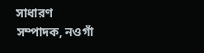সাধারণ সম্পাদক, নওগাঁ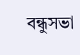বন্ধুসভা